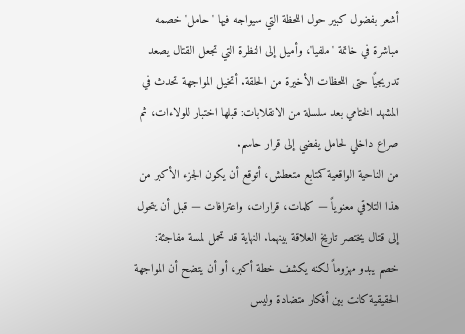أشعر بفضول كبير حول اللحظة التي سيواجه فيها 'حامل' خصمه مباشرة في خاتمة 'ملفيا'، وأميل إلى النظرة التي تجعل القتال يصعد تدريجيًا حتى اللحظات الأخيرة من الحلقة. أتخيل المواجهة تحدث في المشهد الختامي بعد سلسلة من الانقلابات: قبلها اختبار للولاءات، ثم صراع داخلي لحامل يفضي إلى قرار حاسم.
من الناحية الواقعية كمتابع متعطش، أتوقع أن يكون الجزء الأكبر من هذا التلاقي معنوياً — كلمات، قرارات، واعترافات — قبل أن يتحول إلى قتال يختصر تاريخ العلاقة بينهما. النهاية قد تحمل لمسة مفاجئة: خصم يبدو مهزوماً لكنه يكشف خطة أكبر، أو أن يتضح أن المواجهة الحقيقية كانت بين أفكار متضادة وليس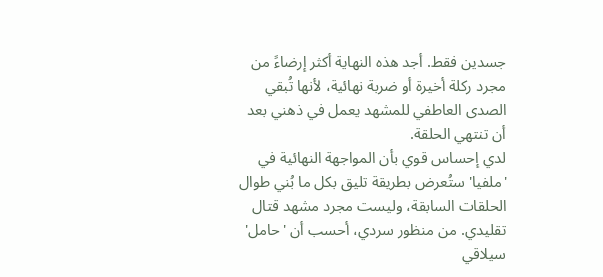جسدين فقط. أجد هذه النهاية أكثر إرضاءً من مجرد ركلة أخيرة أو ضربة نهائية، لأنها تُبقي الصدى العاطفي للمشهد يعمل في ذهني بعد أن تنتهي الحلقة.
لدي إحساس قوي بأن المواجهة النهائية في 'ملفيا' ستُعرض بطريقة تليق بكل ما بُني طوال الحلقات السابقة، وليست مجرد مشهد قتال تقليدي. من منظور سردي، أحسب أن 'حامل' سيلاقي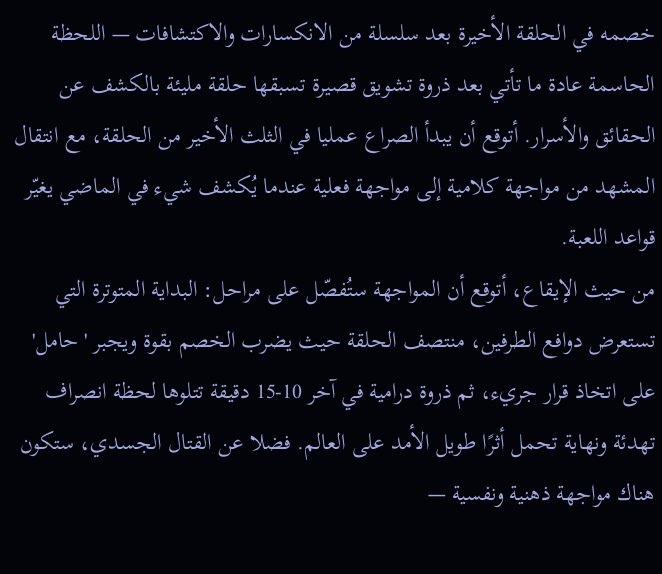خصمه في الحلقة الأخيرة بعد سلسلة من الانكسارات والاكتشافات — اللحظة الحاسمة عادة ما تأتي بعد ذروة تشويق قصيرة تسبقها حلقة مليئة بالكشف عن الحقائق والأسرار. أتوقع أن يبدأ الصراع عمليا في الثلث الأخير من الحلقة، مع انتقال المشهد من مواجهة كلامية إلى مواجهة فعلية عندما يُكشف شيء في الماضي يغيّر قواعد اللعبة.
من حيث الإيقاع، أتوقع أن المواجهة ستُفصّل على مراحل: البداية المتوترة التي تستعرض دوافع الطرفين، منتصف الحلقة حيث يضرب الخصم بقوة ويجبر 'حامل' على اتخاذ قرار جريء، ثم ذروة درامية في آخر 10-15 دقيقة تتلوها لحظة انصراف تهدئة ونهاية تحمل أثرًا طويل الأمد على العالم. فضلا عن القتال الجسدي، ستكون هناك مواجهة ذهنية ونفسية —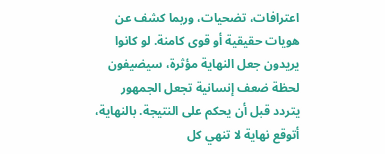اعترافات، تضحيات، وربما كشف عن هويات حقيقية أو قوى كامنة. لو كانوا يريدون جعل النهاية مؤثرة، سيضيفون لحظة ضعف إنسانية تجعل الجمهور يتردد قبل أن يحكم على النتيجة. بالنهاية، أتوقع نهاية لا تنهي كل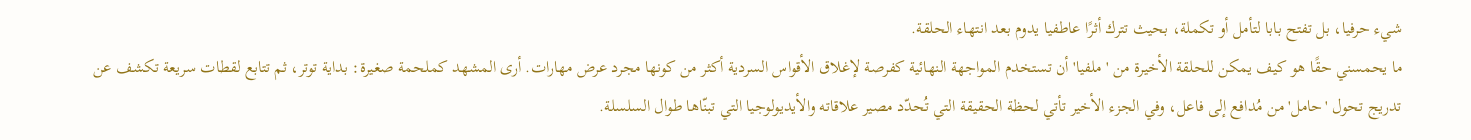شيء حرفيا، بل تفتح بابا لتأمل أو تكملة، بحيث تترك أثرًا عاطفيا يدوم بعد انتهاء الحلقة.
ما يحمسني حقًا هو كيف يمكن للحلقة الأخيرة من 'ملفيا' أن تستخدم المواجهة النهائية كفرصة لإغلاق الأقواس السردية أكثر من كونها مجرد عرض مهارات. أرى المشهد كملحمة صغيرة: بداية توتر، ثم تتابع لقطات سريعة تكشف عن تدريج تحول 'حامل' من مُدافع إلى فاعل، وفي الجزء الأخير تأتي لحظة الحقيقة التي تُحدّد مصير علاقاته والأيديولوجيا التي تبنّاها طوال السلسلة.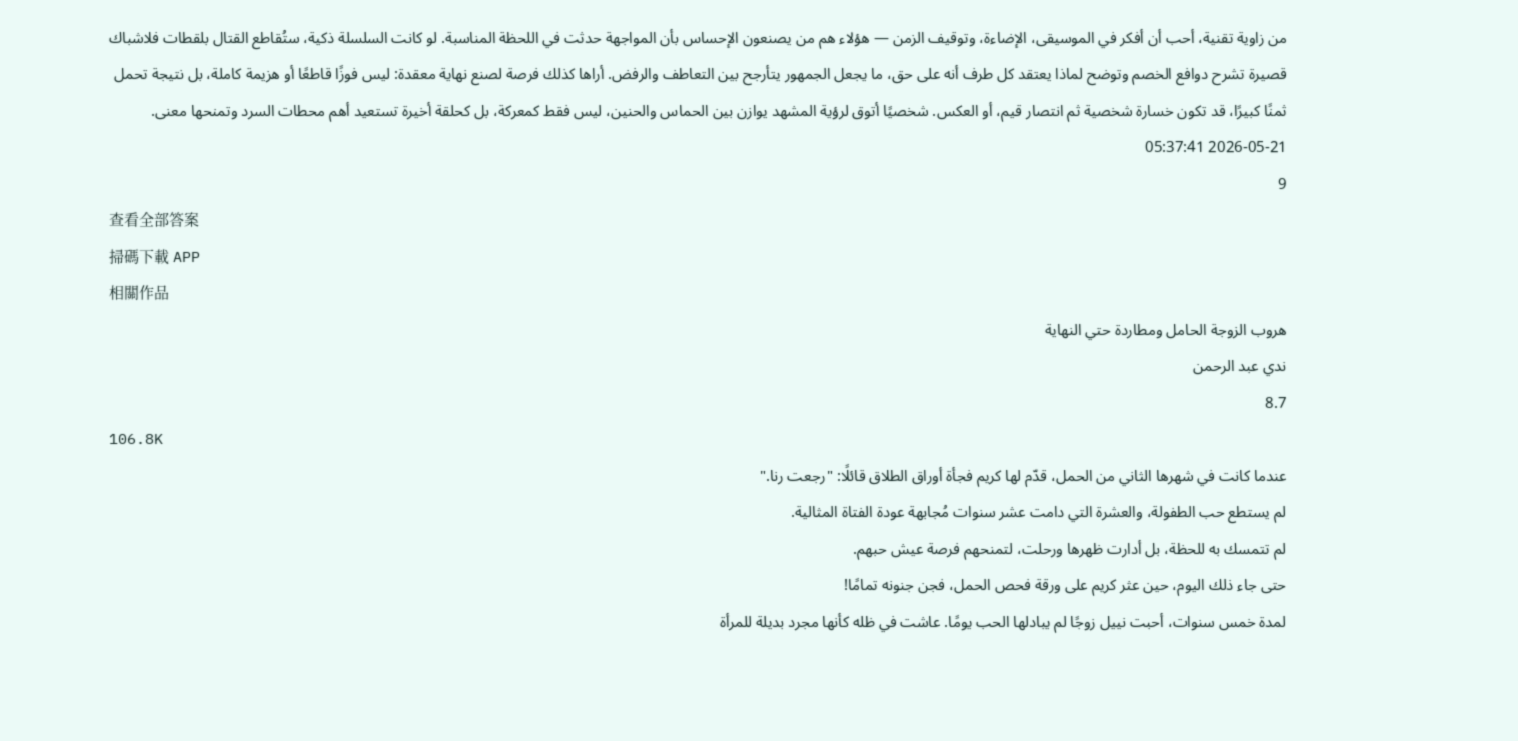من زاوية تقنية، أحب أن أفكر في الموسيقى، الإضاءة، وتوقيف الزمن — هؤلاء هم من يصنعون الإحساس بأن المواجهة حدثت في اللحظة المناسبة. لو كانت السلسلة ذكية، ستُقاطع القتال بلقطات فلاشباك قصيرة تشرح دوافع الخصم وتوضح لماذا يعتقد كل طرف أنه على حق، ما يجعل الجمهور يتأرجح بين التعاطف والرفض. أراها كذلك فرصة لصنع نهاية معقدة: ليس فوزًا قاطعًا أو هزيمة كاملة، بل نتيجة تحمل ثمنًا كبيرًا، قد تكون خسارة شخصية ثم انتصار قيم، أو العكس. شخصيًا أتوق لرؤية المشهد يوازن بين الحماس والحنين، ليس فقط كمعركة، بل كحلقة أخيرة تستعيد أهم محطات السرد وتمنحها معنى.
2026-05-21 05:37:41
9
查看全部答案
掃碼下載 APP
相關作品
هروب الزوجة الحامل ومطاردة حتي النهاية
ندي عبد الرحمن
8.7
106.8K
عندما كانت في شهرها الثاني من الحمل، قدّم لها كريم فجأة أوراق الطلاق قائلًا: "رجعت رنا."
لم يستطع حب الطفولة، والعشرة التي دامت عشر سنوات مُجابهة عودة الفتاة المثالية.
لم تتمسك به للحظة، بل أدارت ظهرها ورحلت، لتمنحهم فرصة عيش حبهم.
حتى جاء ذلك اليوم، حين عثر كريم على ورقة فحص الحمل، فجن جنونه تمامًا!
لمدة خمس سنوات، أحبت نييل زوجًا لم يبادلها الحب يومًا. عاشت في ظله كأنها مجرد بديلة للمرأة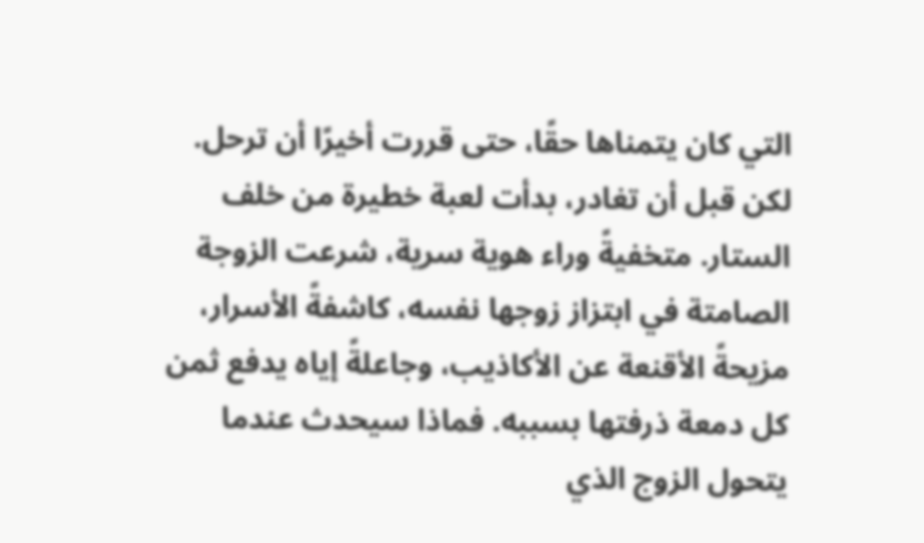التي كان يتمناها حقًا، حتى قررت أخيرًا أن ترحل. لكن قبل أن تغادر، بدأت لعبة خطيرة من خلف الستار. متخفيةً وراء هوية سرية، شرعت الزوجة الصامتة في ابتزاز زوجها نفسه، كاشفةً الأسرار، مزيحةً الأقنعة عن الأكاذيب، وجاعلةً إياه يدفع ثمن كل دمعة ذرفتها بسببه. فماذا سيحدث عندما يتحول الزوج الذي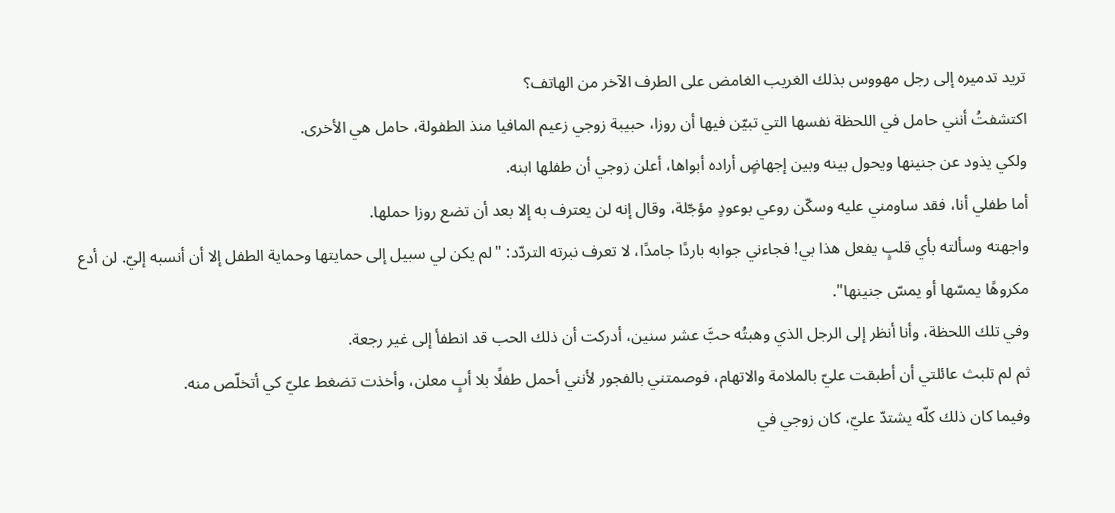تريد تدميره إلى رجل مهووس بذلك الغريب الغامض على الطرف الآخر من الهاتف؟
اكتشفتُ أنني حامل في اللحظة نفسها التي تبيّن فيها أن روزا، حبيبة زوجي زعيم المافيا منذ الطفولة، حامل هي الأخرى.
ولكي يذود عن جنينها ويحول بينه وبين إجهاضٍ أراده أبواها، أعلن زوجي أن طفلها ابنه.
أما طفلي أنا، فقد ساومني عليه وسكّن روعي بوعودٍ مؤجّلة، وقال إنه لن يعترف به إلا بعد أن تضع روزا حملها.
واجهته وسألته بأي قلبٍ يفعل هذا بي! فجاءني جوابه باردًا جامدًا، لا تعرف نبرته التردّد: "لم يكن لي سبيل إلى حمايتها وحماية الطفل إلا أن أنسبه إليّ. لن أدع مكروهًا يمسّها أو يمسّ جنينها".
وفي تلك اللحظة، وأنا أنظر إلى الرجل الذي وهبتُه حبَّ عشر سنين، أدركت أن ذلك الحب قد انطفأ إلى غير رجعة.
ثم لم تلبث عائلتي أن أطبقت عليّ بالملامة والاتهام، فوصمتني بالفجور لأنني أحمل طفلًا بلا أبٍ معلن، وأخذت تضغط عليّ كي أتخلّص منه.
وفيما كان ذلك كلّه يشتدّ عليّ، كان زوجي في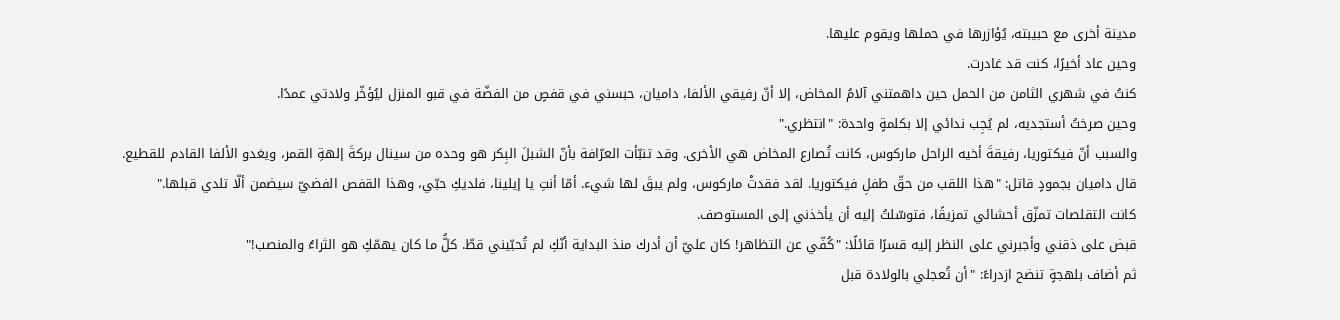مدينة أخرى مع حبيبته، يُؤازرها في حملها ويقوم عليها.
وحين عاد أخيرًا، كنت قد غادرت.
كنتُ في شهري الثامن من الحمل حين داهمتني آلامُ المخاض، إلا أنّ رفيقي الألفا، داميان، حبسني في قفصٍ من الفضّة في قبو المنزل ليُؤخّر ولادتي عمدًا.
وحين صرختُ أستجديه، لم يُجِب ندائي إلا بكلمةٍ واحدة: "انتظري."
والسبب أنّ فيكتوريا، رفيقةَ أخيه الراحل ماركوس، كانت تُصارع المخاض هي الأخرى. وقد تنبّأت العرّافة بأنّ الشبلَ البِكر هو وحده من سينال بركةَ إلهةِ القمر، ويغدو الألفا القادم للقطيع.
قال داميان بجمودٍ قاتل: "هذا اللقب من حقّ طفلِ فيكتوريا. لقد فقدتْ ماركوس، ولم يبقَ لها شيء. أمّا أنتِ يا إيلينا، فلديكِ حبّي، وهذا القفص الفضيّ سيضمن ألّا تلدي قبلها."
كانت التقلصات تمزّق أحشائي تمزيقًا، فتوسّلتُ إليه أن يأخذني إلى المستوصف.
قبض على ذقني وأجبرني على النظر إليه قسرًا قائلًا: "كُفّي عن التظاهر! كان عليّ أن أدرك منذ البداية أنّكِ لم تُحبّيني قطّ. كلُّ ما كان يهمّكِ هو الثراءُ والمنصب!"
ثم أضاف بلهجةٍ تنضح ازدراءً: "أن تُعجلي بالولادة قبل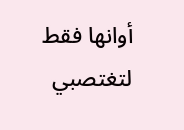أوانها فقط لتغتصبي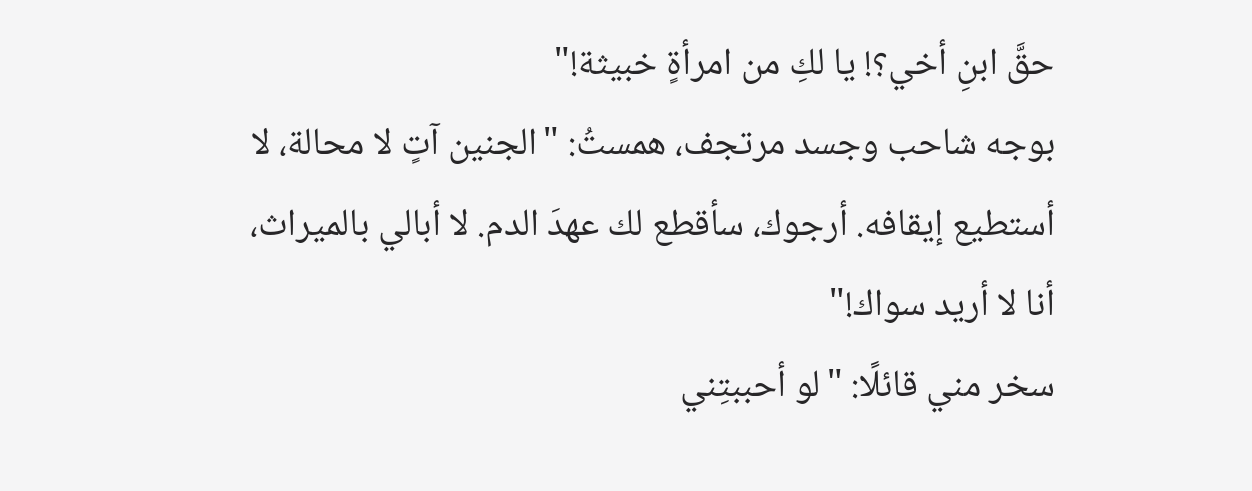حقَّ ابنِ أخي؟! يا لكِ من امرأةٍ خبيثة!"
بوجه شاحب وجسد مرتجف، همستُ: "الجنين آتٍ لا محالة، لا أستطيع إيقافه. أرجوك، سأقطع لك عهدَ الدم. لا أبالي بالميراث، أنا لا أريد سواك!"
سخر مني قائلًا: "لو أحببتِني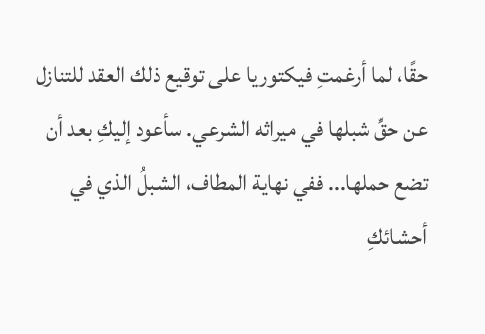حقًا، لما أرغمتِ فيكتوريا على توقيع ذلك العقد للتنازل عن حقِّ شبلها في ميراثه الشرعي. سأعود إليكِ بعد أن تضع حملها... ففي نهاية المطاف، الشبلُ الذي في أحشائكِ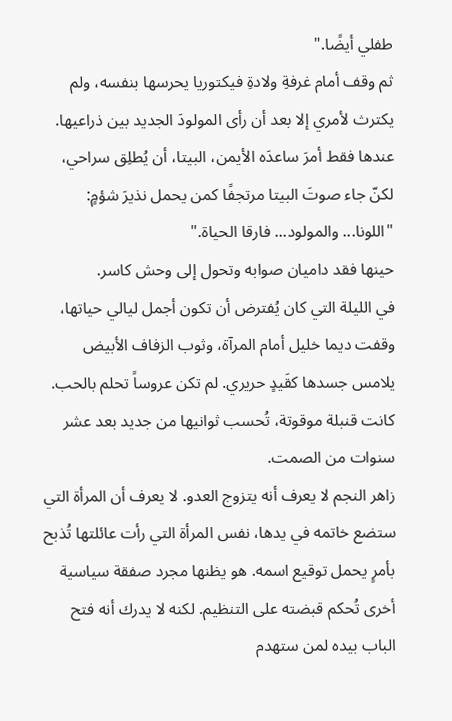طفلي أيضًا."
ثم وقف أمام غرفةِ ولادةِ فيكتوريا يحرسها بنفسه، ولم يكترث لأمري إلا بعد أن رأى المولودَ الجديد بين ذراعيها.
عندها فقط أمرَ ساعدَه الأيمن، البيتا، أن يُطلِق سراحي، لكنّ جاء صوتَ البيتا مرتجفًا كمن يحمل نذيرَ شؤمٍ:
"اللونا... والمولود... فارقا الحياة."
حينها فقد داميان صوابه وتحول إلى وحش كاسر.
في الليلة التي كان يُفترض أن تكون أجمل ليالي حياتها، وقفت ديما خليل أمام المرآة، وثوب الزفاف الأبيض يلامس جسدها كقَيدٍ حريري. لم تكن عروساً تحلم بالحب. كانت قنبلة موقوتة، تُحسب ثوانيها من جديد بعد عشر سنوات من الصمت.
زاهر النجم لا يعرف أنه يتزوج العدو. لا يعرف أن المرأة التي ستضع خاتمه في يدها، نفس المرأة التي رأت عائلتها تُذبح بأمرٍ يحمل توقيع اسمه. هو يظنها مجرد صفقة سياسية أخرى تُحكم قبضته على التنظيم. لكنه لا يدرك أنه فتح الباب بيده لمن ستهدم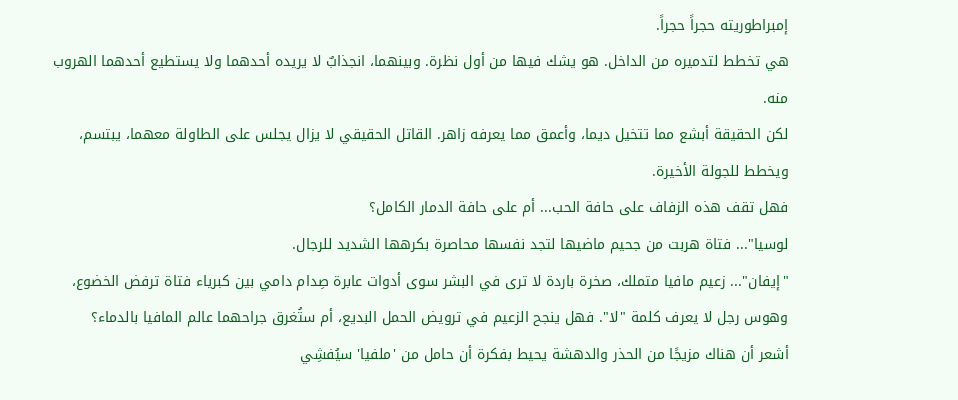إمبراطوريته حجراً حجراً.
هي تخطط لتدميره من الداخل. هو يشك فيها من أول نظرة. وبينهما، انجذابٌ لا يريده أحدهما ولا يستطيع أحدهما الهروب منه.
لكن الحقيقة أبشع مما تتخيل ديما، وأعمق مما يعرفه زاهر. القاتل الحقيقي لا يزال يجلس على الطاولة معهما، يبتسم، ويخطط للجولة الأخيرة.
فهل تقف هذه الزفاف على حافة الحب... أم على حافة الدمار الكامل؟
لوسيا"... فتاة هربت من جحيم ماضيها لتجد نفسها محاصرة بكرهها الشديد للرجال.
"إيفان"... زعيم مافيا متملك، صخرة باردة لا ترى في البشر سوى أدوات عابرة صِدام دامي بين كبرياء فتاة ترفض الخضوع، وهوس رجل لا يعرف كلمة "لا". فهل ينجح الزعيم في ترويض الحمل البديع، أم ستُغرق جراحهما عالم المافيا بالدماء؟
أشعر أن هناك مزيجًا من الحذر والدهشة يحيط بفكرة أن حامل من 'ملفيا' سيُفشِي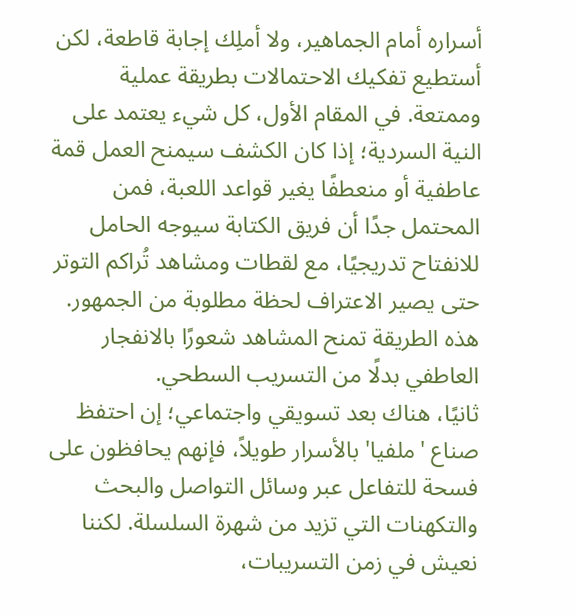أسراره أمام الجماهير، ولا أملِك إجابة قاطعة، لكن أستطيع تفكيك الاحتمالات بطريقة عملية وممتعة. في المقام الأول، كل شيء يعتمد على النية السردية؛ إذا كان الكشف سيمنح العمل قمة عاطفية أو منعطفًا يغير قواعد اللعبة، فمن المحتمل جدًا أن فريق الكتابة سيوجه الحامل للانفتاح تدريجيًا، مع لقطات ومشاهد تُراكم التوتر حتى يصير الاعتراف لحظة مطلوبة من الجمهور. هذه الطريقة تمنح المشاهد شعورًا بالانفجار العاطفي بدلًا من التسريب السطحي.
ثانيًا، هناك بعد تسويقي واجتماعي؛ إن احتفظ صناع 'ملفيا' بالأسرار طويلاً، فإنهم يحافظون على فسحة للتفاعل عبر وسائل التواصل والبحث والتكهنات التي تزيد من شهرة السلسلة. لكننا نعيش في زمن التسريبات،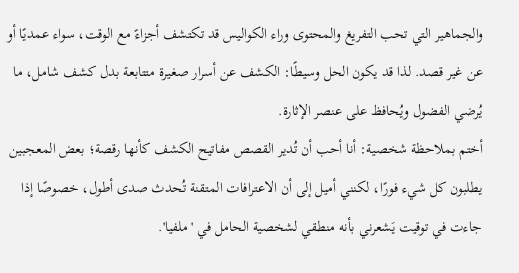والجماهير التي تحب التفريغ والمحتوى وراء الكواليس قد تكتشف أجزاءً مع الوقت، سواء عمديًا أو عن غير قصد. لذا قد يكون الحل وسيطًا: الكشف عن أسرار صغيرة متتابعة بدل كشف شامل، ما يُرضي الفضول ويُحافظ على عنصر الإثارة.
أختم بملاحظة شخصية: أنا أحب أن تُدير القصص مفاتيح الكشف كأنها رقصة؛ بعض المعجبين يطلبون كل شيء فورًا، لكنني أميل إلى أن الاعترافات المتقنة تُحدث صدى أطول، خصوصًا إذا جاءت في توقيت يَشعرني بأنه منطقي لشخصية الحامل في 'ملفيا'.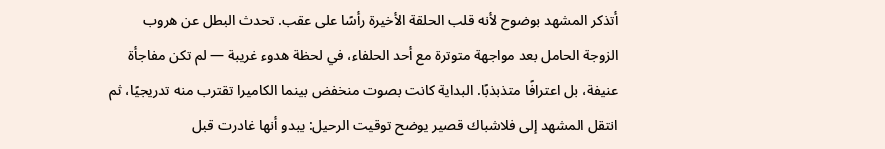أتذكر المشهد بوضوح لأنه قلب الحلقة الأخيرة رأسًا على عقب. تحدث البطل عن هروب الزوجة الحامل بعد مواجهة متوترة مع أحد الحلفاء، في لحظة هدوء غريبة — لم تكن مفاجأة عنيفة، بل اعترافًا متذبذبًا. البداية كانت بصوت منخفض بينما الكاميرا تقترب منه تدريجيًا، ثم انتقل المشهد إلى فلاشباك قصير يوضح توقيت الرحيل: يبدو أنها غادرت قبل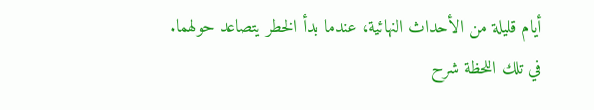أيام قليلة من الأحداث النهائية، عندما بدأ الخطر يتصاعد حولهما.
في تلك اللحظة شرح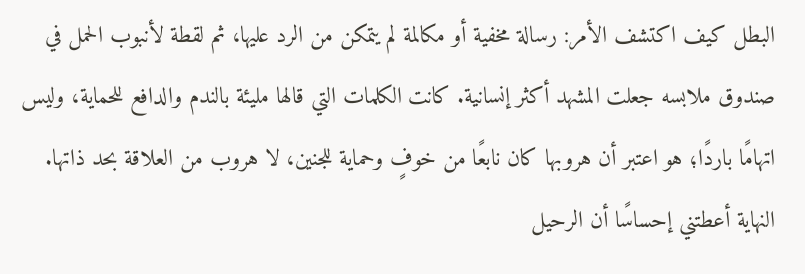البطل كيف اكتشف الأمر: رسالة مخفية أو مكالمة لم يتمكن من الرد عليها، ثم لقطة لأنبوب الحمل في صندوق ملابسه جعلت المشهد أكثر إنسانية. كانت الكلمات التي قالها مليئة بالندم والدافع للحماية، وليس اتهامًا باردًا؛ هو اعتبر أن هروبها كان نابعًا من خوفٍ وحماية للجنين، لا هروب من العلاقة بحد ذاتها. النهاية أعطتني إحساسًا أن الرحيل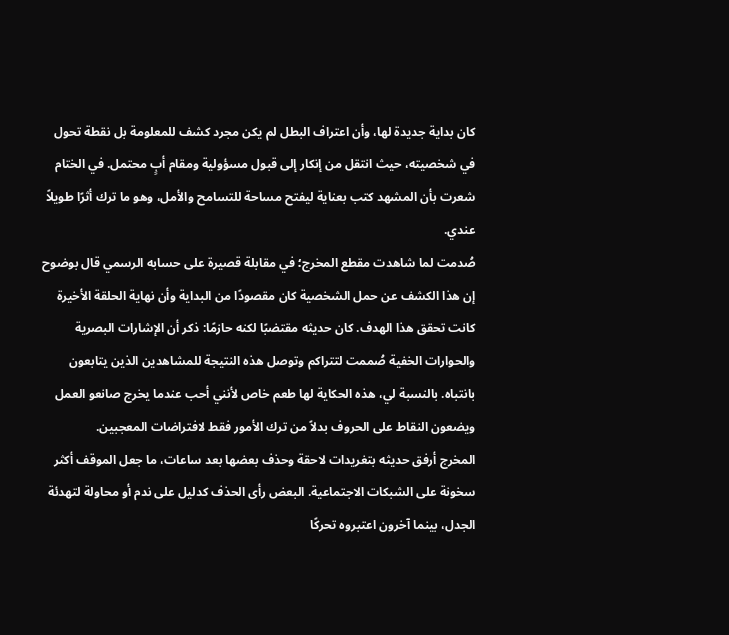كان بداية جديدة لها، وأن اعتراف البطل لم يكن مجرد كشف للمعلومة بل نقطة تحول في شخصيته، حيث انتقل من إنكار إلى قبول مسؤولية ومقام أبٍ محتمل. في الختام شعرت بأن المشهد كتب بعناية ليفتح مساحة للتسامح والأمل، وهو ما ترك أثرًا طويلاً عندي.
صُدمت لما شاهدت مقطع المخرج؛ في مقابلة قصيرة على حسابه الرسمي قال بوضوح إن هذا الكشف عن حمل الشخصية كان مقصودًا من البداية وأن نهاية الحلقة الأخيرة كانت تحقق هذا الهدف. كان حديثه مقتضبًا لكنه حازمًا: ذكر أن الإشارات البصرية والحوارات الخفية صُممت لتتراكم وتوصل هذه النتيجة للمشاهدين الذين يتابعون بانتباه. بالنسبة لي، هذه الحكاية لها طعم خاص لأنني أحب عندما يخرج صانعو العمل ويضعون النقاط على الحروف بدلاً من ترك الأمور فقط لافتراضات المعجبين.
المخرج أرفق حديثه بتغريدات لاحقة وحذف بعضها بعد ساعات، ما جعل الموقف أكثر سخونة على الشبكات الاجتماعية. البعض رأى الحذف كدليل على ندم أو محاولة لتهدئة الجدل، بينما آخرون اعتبروه تحركًا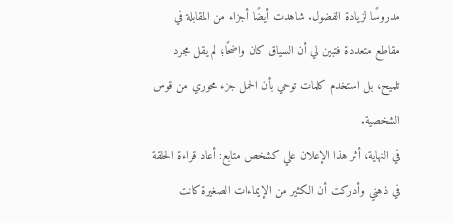مدروسًا لزيادة الفضول. شاهدت أيضًا أجزاء من المقابلة في مقاطع متعددة فتبين لي أن السياق كان واضحًا؛ لم يقل مجرد تلميح، بل استخدم كلمات توحي بأن الحمل جزء محوري من قوس الشخصية.
في النهاية، أثر هذا الإعلان علي كشخص متابع: أعاد قراءة الحلقة في ذهني وأدركت أن الكثير من الإيماءات الصغيرة كانت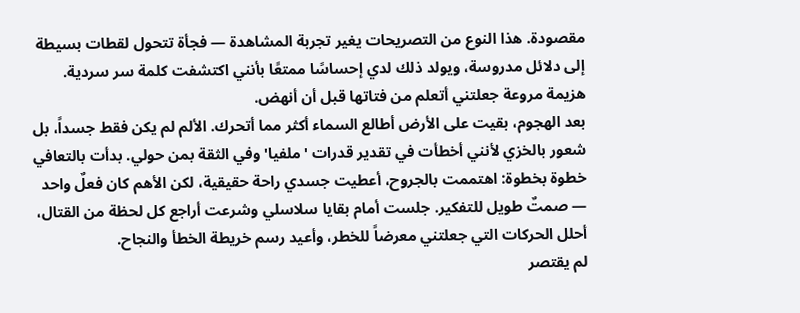مقصودة. هذا النوع من التصريحات يغير تجربة المشاهدة — فجأة تتحول لقطات بسيطة إلى دلائل مدروسة، ويولد ذلك لدي إحساسًا ممتعًا بأنني اكتشفت كلمة سر سردية.
هزيمة مروعة جعلتني أتعلم من فتاتها قبل أن أنهض.
بعد الهجوم، بقيت على الأرض أطالع السماء أكثر مما أتحرك. الألم لم يكن فقط جسداً، بل شعور بالخزي لأنني أخطأت في تقدير قدرات 'ملفيا' وفي الثقة بمن حولي. بدأت بالتعافي خطوة بخطوة: اهتممت بالجروح، أعطيت جسدي راحة حقيقية، لكن الأهم كان فعلٌ واحد — صمتٌ طويل للتفكير. جلست أمام بقايا سلاسلي وشرعت أراجع كل لحظة من القتال، أحلل الحركات التي جعلتني معرضاً للخطر، وأعيد رسم خريطة الخطأ والنجاح.
لم يقتصر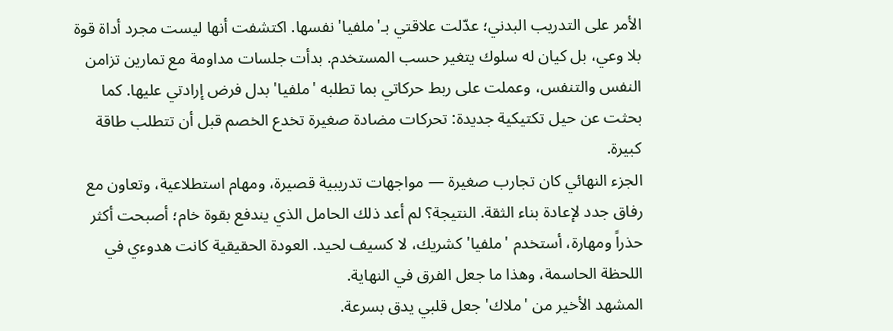الأمر على التدريب البدني؛ عدّلت علاقتي بـ'ملفيا' نفسها. اكتشفت أنها ليست مجرد أداة قوة بلا وعي، بل كيان له سلوك يتغير حسب المستخدم. بدأت جلسات مداومة مع تمارين تزامن النفس والتنفس، وعملت على ربط حركاتي بما تطلبه 'ملفيا' بدل فرض إرادتي عليها. كما بحثت عن حيل تكتيكية جديدة: تحركات مضادة صغيرة تخدع الخصم قبل أن تتطلب طاقة كبيرة.
الجزء النهائي كان تجارب صغيرة — مواجهات تدريبية قصيرة، ومهام استطلاعية، وتعاون مع رفاق جدد لإعادة بناء الثقة. النتيجة؟ لم أعد ذلك الحامل الذي يندفع بقوة خام؛ أصبحت أكثر حذراً ومهارة، أستخدم 'ملفيا' كشريك، لا كسيف لحيد. العودة الحقيقية كانت هدوءي في اللحظة الحاسمة، وهذا ما جعل الفرق في النهاية.
المشهد الأخير من 'ملاك' جعل قلبي يدق بسرعة.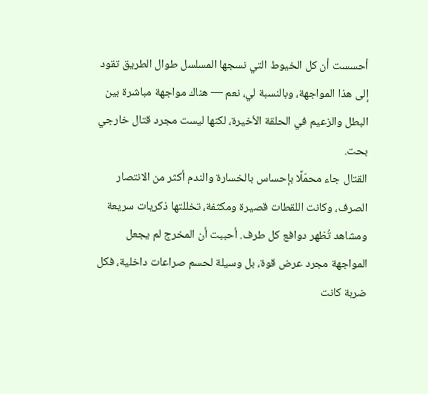أحسست أن كل الخيوط التي نسجها المسلسل طوال الطريق تقود إلى هذا المواجهة، وبالنسبة لي، نعم — هناك مواجهة مباشرة بين البطل والزعيم في الحلقة الأخيرة، لكنها ليست مجرد قتال خارجي بحت.
القتال جاء محمّلًا بإحساس بالخسارة والندم أكثر من الانتصار الصرف، وكانت اللقطات قصيرة ومكثفة، تخللتها ذكريات سريعة ومشاهد تُظهر دوافع كل طرف. أحببت أن المخرج لم يجعل المواجهة مجرد عرض قوة، بل وسيلة لحسم صراعات داخلية، فكل ضربة كانت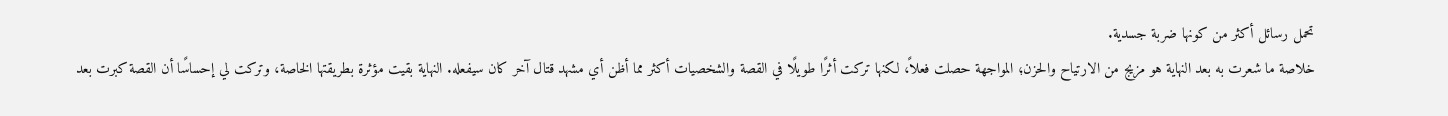تحمل رسائل أكثر من كونها ضربة جسدية.
خلاصة ما شعرت به بعد النهاية هو مزيج من الارتياح والحزن؛ المواجهة حصلت فعلاً، لكنها تركت أثرًا طويلًا في القصة والشخصيات أكثر مما أظن أي مشهد قتال آخر كان سيفعله. النهاية بقيت مؤثرة بطريقتها الخاصة، وتركت لي إحساسًا أن القصة كبرت بعد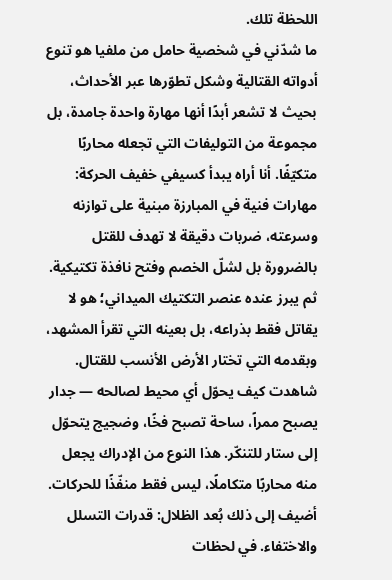اللحظة تلك.
ما شدّني في شخصية حامل من ملفيا هو تنوع أدواته القتالية وشكل تطوّرها عبر الأحداث، بحيث لا تشعر أبدًا أنها مهارة واحدة جامدة، بل مجموعة من التوليفات التي تجعله محاربًا متكيّفًا. أنا أراه يبدأ كسيفي خفيف الحركة: مهارات فنية في المبارزة مبنية على توازنه وسرعته، ضربات دقيقة لا تهدف للقتل بالضرورة بل لشلّ الخصم وفتح نافذة تكتيكية.
ثم يبرز عنده عنصر التكتيك الميداني؛ هو لا يقاتل فقط بذراعه، بل بعينه التي تقرأ المشهد، وبقدمه التي تختار الأرض الأنسب للقتال. شاهدت كيف يحوّل أي محيط لصالحه — جدار يصبح ممراً، ساحة تصبح فخًا، وضجيج يتحوّل إلى ستار للتنكّر. هذا النوع من الإدراك يجعل منه محاربًا متكاملًا، ليس فقط منفّذًا للحركات.
أضيف إلى ذلك بُعد الظلال: قدرات التسلل والاختفاء. في لحظات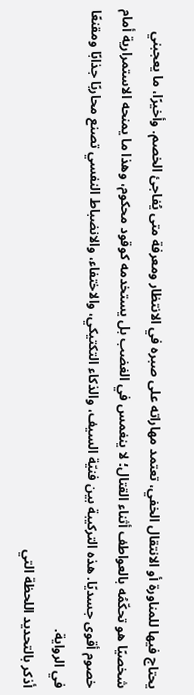يحتاج فيها للمناورة أو الانتقال الخفي، تعتمد مهاراته على صبره في الانتظار ومعرفة متى يُفاجئ الخصم. وأخيرًا، ما يعجبني شخصيًا هو تحكّمُه بالعواطف أثناء القتال؛ لا ينغمس في الغضب بل يستخدمه كوقود محكوم، وهذا ما يمنحه الاستمرارية أمام خصوم أقوى جسديًا. هذه التركيبة بين فنيّة السيف، والذكاء التكتيكي، والاختفاء، والانضباط النفسي تصنع محاربًا جذابًا ومقنعًا في الرواية.
أذكر بالتحديد اللحظة التي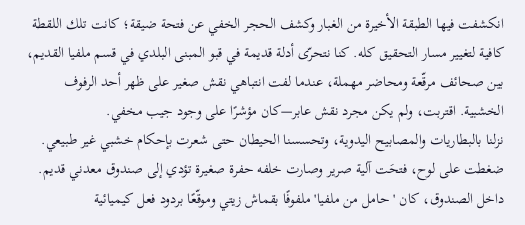انكشفت فيها الطبقة الأخيرة من الغبار وكشف الحجر الخفي عن فتحة ضيقة؛ كانت تلك اللقطة كافية لتغيير مسار التحقيق كله. كنا نتحرّى أدلة قديمة في قبو المبنى البلدي في قسم ملفيا القديم، بين صحائف مرقّعة ومحاضر مهملة، عندما لفت انتباهي نقش صغير على ظهر أحد الرفوف الخشبية. اقتربت، ولم يكن مجرد نقش عابر—كان مؤشرًا على وجود جيب مخفي.
نزلنا بالبطاريات والمصابيح اليدوية، وتحسسنا الحيطان حتى شعرت بإحكام خشبي غير طبيعي. ضغطت على لوح، فتحَت آلية صرير وصارت خلفه حفرة صغيرة تؤدي إلى صندوق معدني قديم. داخل الصندوق، كان 'حامل من ملفيا' ملفوفًا بقماش زيتي وموقّعًا بردود فعل كيميائية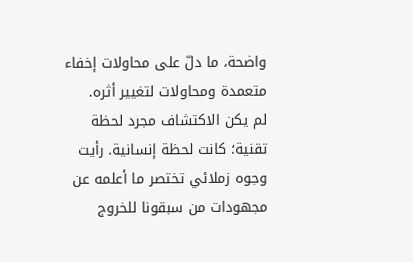واضحة، ما دلّ على محاولات إخفاء متعمدة ومحاولات لتغيير أثره.
لم يكن الاكتشاف مجرد لحظة تقنية؛ كانت لحظة إنسانية. رأيت وجوه زملائي تختصر ما أعلمه عن مجهودات من سبقونا للخروج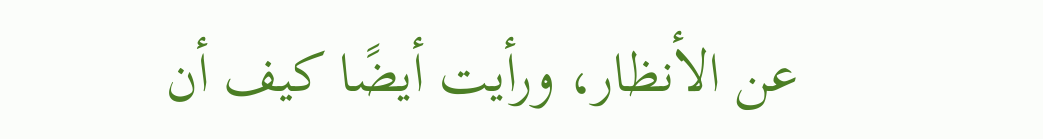عن الأنظار، ورأيت أيضًا كيف أن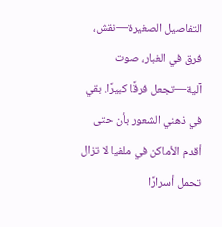التفاصيل الصغيرة—نقش، فرق في الغبار، صوت آلية—تجعل فرقًا كبيرًا. بقي في ذهني الشعور بأن حتى أقدم الأماكن في ملفيا لا تزال تحمل أسرارًا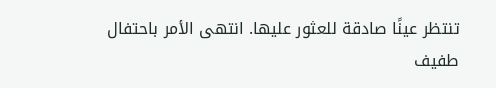تنتظر عينًا صادقة للعثور عليها. انتهى الأمر باحتفال طفيف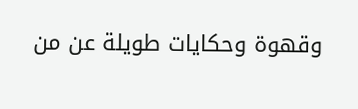وقهوة وحكايات طويلة عن من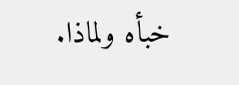خبأه ولماذا.